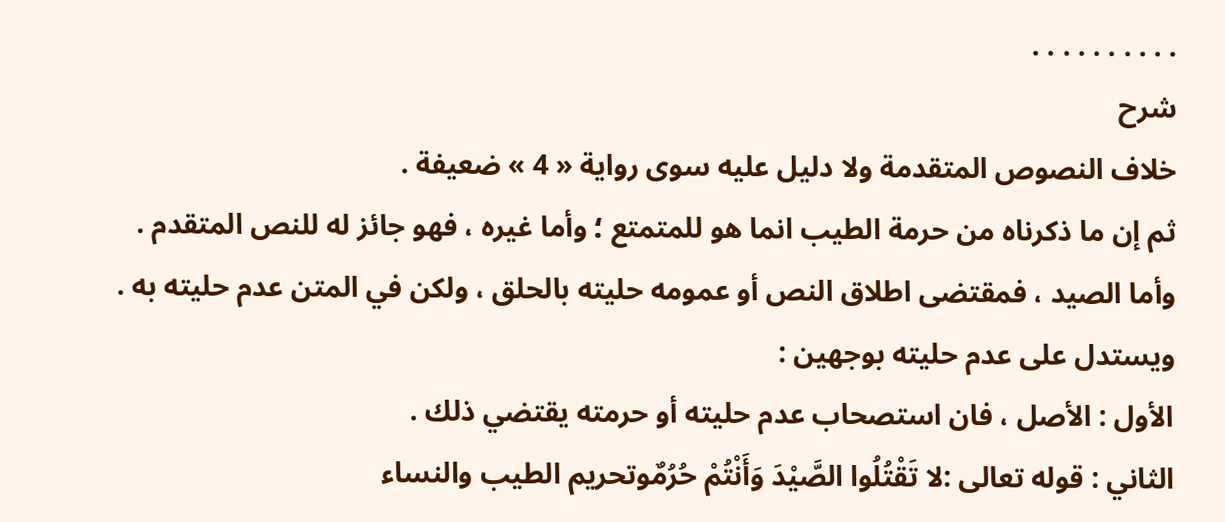. . . . . . . . . .
شرح
خلاف النصوص المتقدمة ولا دليل عليه سوى رواية « 4 » ضعيفة .
ثم إن ما ذكرناه من حرمة الطيب انما هو للمتمتع ؛ وأما غيره ، فهو جائز له للنص المتقدم .
وأما الصيد ، فمقتضى اطلاق النص أو عمومه حليته بالحلق ، ولكن في المتن عدم حليته به .
ويستدل على عدم حليته بوجهين :
الأول : الأصل ، فان استصحاب عدم حليته أو حرمته يقتضي ذلك .
الثاني : قوله تعالى :لا تَقْتُلُوا الصَّيْدَ وَأَنْتُمْ حُرُمٌوتحريم الطيب والنساء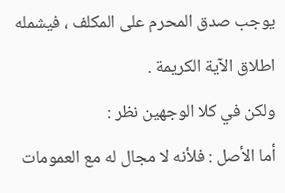يوجب صدق المحرم على المكلف ، فيشمله اطلاق الآية الكريمة .
ولكن في كلا الوجهين نظر :
أما الأصل : فلأنه لا مجال له مع العمومات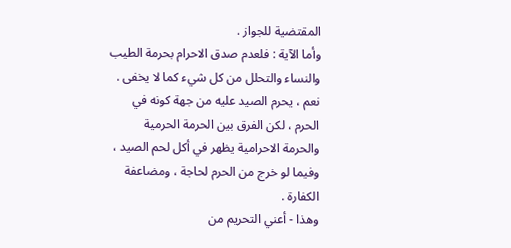المقتضية للجواز .
وأما الآية : فلعدم صدق الاحرام بحرمة الطيب والنساء والتحلل من كل شيء كما لا يخفى .
نعم ، يحرم الصيد عليه من جهة كونه في الحرم ، لكن الفرق بين الحرمة الحرمية والحرمة الاحرامية يظهر في أكل لحم الصيد ، وفيما لو خرج من الحرم لحاجة ، ومضاعفة الكفارة .
وهذا - أعني التحريم من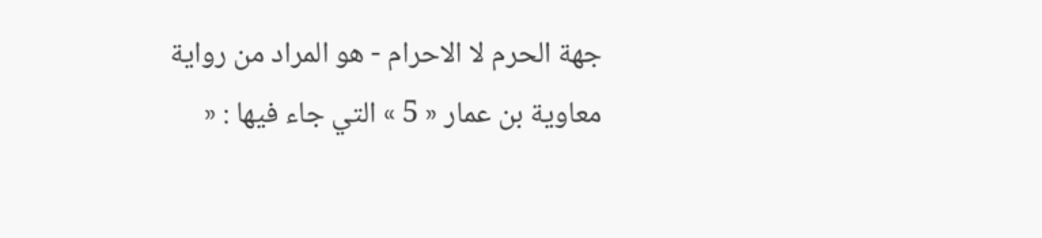جهة الحرم لا الاحرام - هو المراد من رواية معاوية بن عمار « 5 » التي جاء فيها : «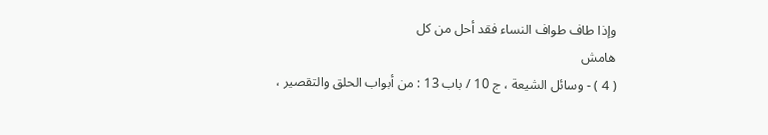وإذا طاف طواف النساء فقد أحل من كل
هامش
( 4 ) - وسائل الشيعة ، ج 10 / باب 13 : من أبواب الحلق والتقصير ،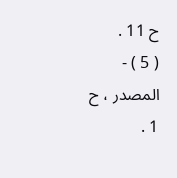ح 11 .
( 5 ) - المصدر ، ح 1 .